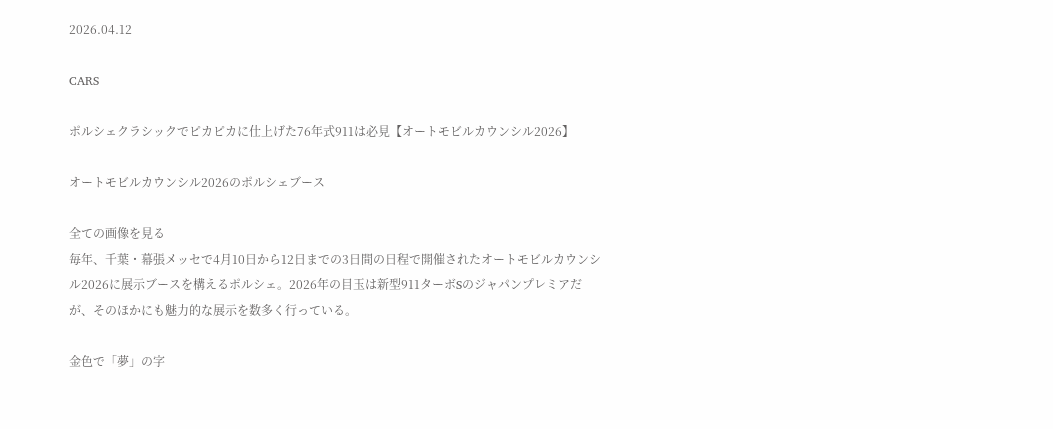2026.04.12

CARS

ポルシェクラシックでピカピカに仕上げた76年式911は必見【オートモビルカウンシル2026】

オートモビルカウンシル2026のポルシェブース

全ての画像を見る
毎年、千葉・幕張メッセで4月10日から12日までの3日間の日程で開催されたオートモビルカウンシル2026に展示ブースを構えるポルシェ。2026年の目玉は新型911ターボSのジャパンプレミアだが、そのほかにも魅力的な展示を数多く行っている。

金色で「夢」の字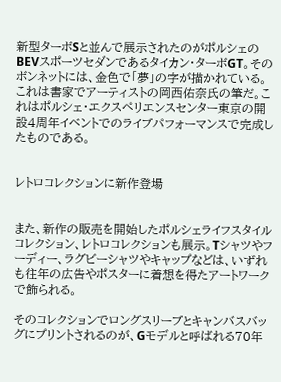新型ターボSと並んで展示されたのがポルシェのBEVスポーツセダンであるタイカン・ターボGT。そのボンネットには、金色で「夢」の字が描かれている。これは書家でアーティストの岡西佑奈氏の筆だ。これはポルシェ・エクスペリエンスセンター東京の開設4周年イベントでのライブパフォーマンスで完成したものである。


レトロコレクションに新作登場


また、新作の販売を開始したポルシェライフスタイルコレクション、レトロコレクションも展示。Tシャツやフーディー、ラグビーシャツやキャップなどは、いずれも往年の広告やポスターに着想を得たアートワークで飾られる。

そのコレクションでロングスリーブとキャンバスバッグにプリントされるのが、Gモデルと呼ばれる70年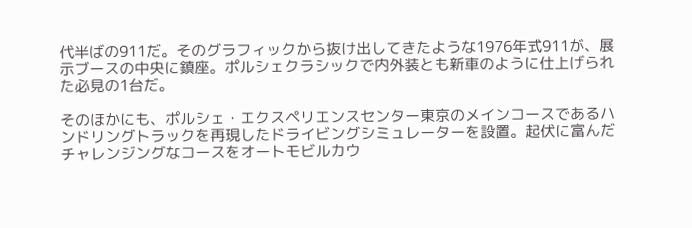代半ばの911だ。そのグラフィックから抜け出してきたような1976年式911が、展示ブースの中央に鎮座。ポルシェクラシックで内外装とも新車のように仕上げられた必見の1台だ。

そのほかにも、ポルシェ・エクスペリエンスセンター東京のメインコースであるハンドリングトラックを再現したドライビングシミュレーターを設置。起伏に富んだチャレンジングなコースをオートモビルカウ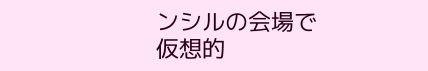ンシルの会場で仮想的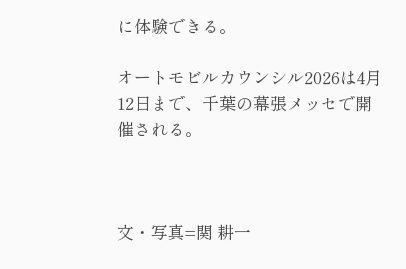に体験できる。

オートモビルカウンシル2026は4月12日まで、千葉の幕張メッセで開催される。



文・写真=関 耕一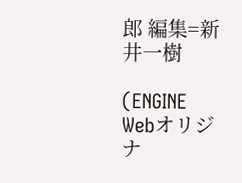郎 編集=新井一樹

(ENGINE Webオリジナ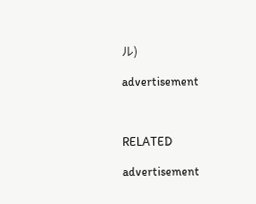ル)

advertisement



RELATED

advertisement